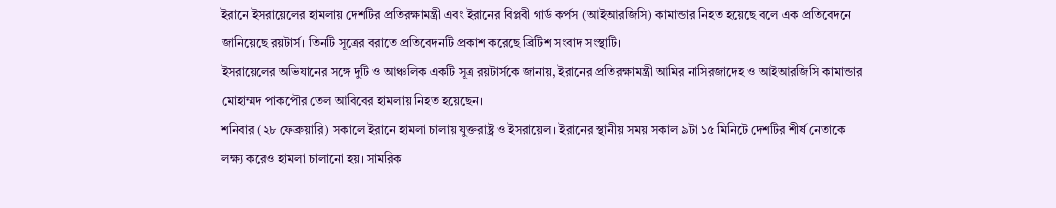ইরানে ইসরায়েলের হামলায় দেশটির প্রতিরক্ষামন্ত্রী এবং ইরানের বিপ্লবী গার্ড কর্পস (আইআরজিসি) কামান্ডার নিহত হয়েছে বলে এক প্রতিবেদনে জানিয়েছে রয়টার্স। তিনটি সূত্রের বরাতে প্রতিবেদনটি প্রকাশ করেছে ব্রিটিশ সংবাদ সংস্থাটি।
ইসরায়েলের অভিযানের সঙ্গে দুটি ও আঞ্চলিক একটি সূত্র রয়টার্সকে জানায়, ইরানের প্রতিরক্ষামন্ত্রী আমির নাসিরজাদেহ ও আইআরজিসি কামান্ডার মোহাম্মদ পাকপৌর তেল আবিবের হামলায় নিহত হয়েছেন।
শনিবার (২৮ ফেব্রুয়ারি) সকালে ইরানে হামলা চালায় যুক্তরাষ্ট্র ও ইসরায়েল। ইরানের স্থানীয় সময় সকাল ৯টা ১৫ মিনিটে দেশটির শীর্ষ নেতাকে লক্ষ্য করেও হামলা চালানো হয়। সামরিক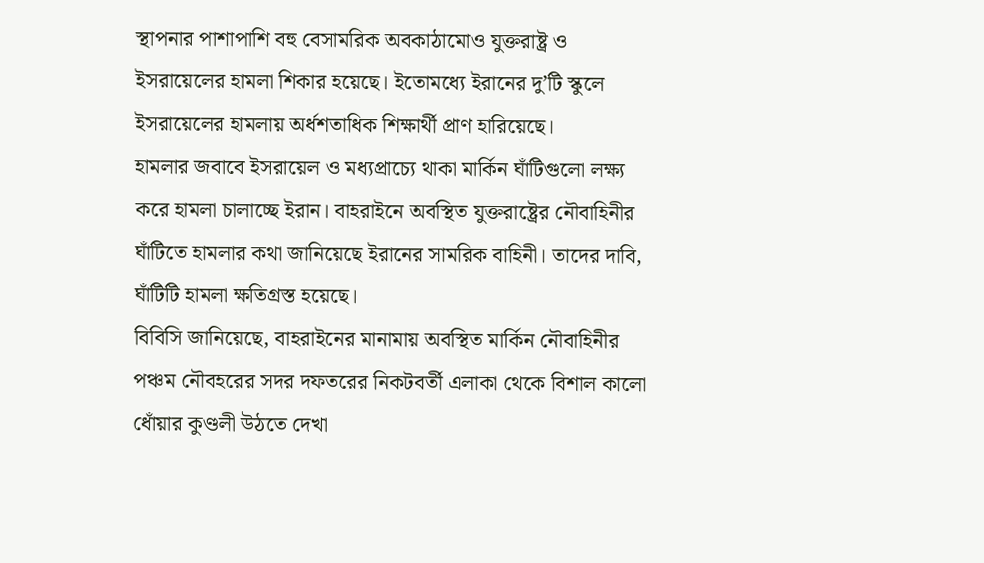স্থাপনার পাশাপাশি বহু বেসামরিক অবকাঠামোও যুক্তরাষ্ট্র ও ইসরায়েলের হামলা শিকার হয়েছে। ইতোমধ্যে ইরানের দু’টি স্কুলে ইসরায়েলের হামলায় অর্ধশতাধিক শিক্ষার্থী প্রাণ হারিয়েছে।
হামলার জবাবে ইসরায়েল ও মধ্যপ্রাচ্যে থাকা মার্কিন ঘাঁটিগুলো লক্ষ্য করে হামলা চালাচ্ছে ইরান। বাহরাইনে অবস্থিত যুক্তরাষ্ট্রের নৌবাহিনীর ঘাঁটিতে হামলার কথা জানিয়েছে ইরানের সামরিক বাহিনী। তাদের দাবি, ঘাঁটিটি হামলা ক্ষতিগ্রস্ত হয়েছে।
বিবিসি জানিয়েছে, বাহরাইনের মানামায় অবস্থিত মার্কিন নৌবাহিনীর পঞ্চম নৌবহরের সদর দফতরের নিকটবর্তী এলাকা থেকে বিশাল কালো ধোঁয়ার কুণ্ডলী উঠতে দেখা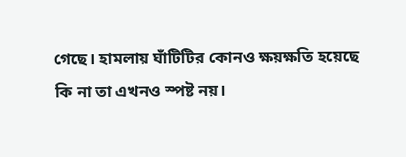গেছে। হামলায় ঘাঁটিটির কোনও ক্ষয়ক্ষতি হয়েছে কি না তা এখনও স্পষ্ট নয়।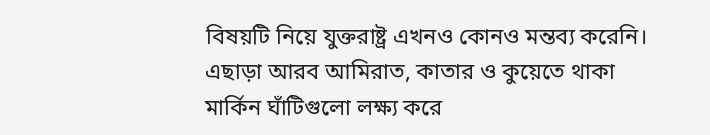বিষয়টি নিয়ে যুক্তরাষ্ট্র এখনও কোনও মন্তব্য করেনি।
এছাড়া আরব আমিরাত, কাতার ও কুয়েতে থাকা মার্কিন ঘাঁটিগুলো লক্ষ্য করে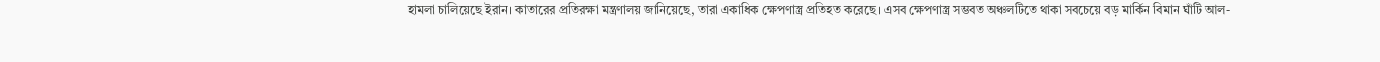হামলা চালিয়েছে ইরান। কাতারের প্রতিরক্ষা মন্ত্রণালয় জানিয়েছে, তারা একাধিক ক্ষেপণাস্ত্র প্রতিহত করেছে। এসব ক্ষেপণাস্ত্র সম্ভবত অঞ্চলটিতে থাকা সবচেয়ে বড় মার্কিন বিমান ঘাঁটি আল-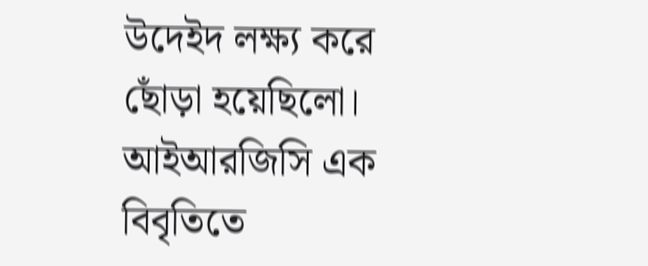উদেইদ লক্ষ্য করে ছোঁড়া হয়েছিলো।
আইআরজিসি এক বিবৃতিতে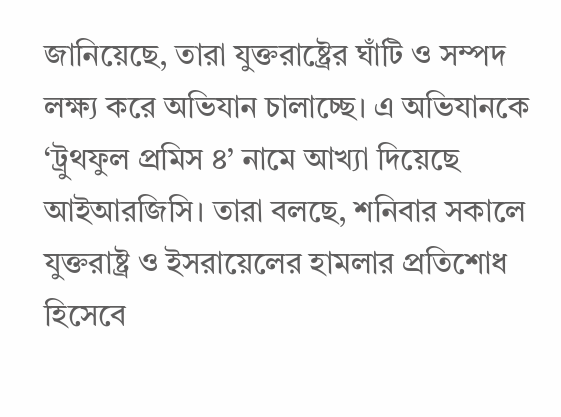জানিয়েছে, তারা যুক্তরাষ্ট্রের ঘাঁটি ও সম্পদ লক্ষ্য করে অভিযান চালাচ্ছে। এ অভিযানকে ‘ট্রুথফুল প্রমিস ৪’ নামে আখ্যা দিয়েছে আইআরজিসি। তারা বলছে, শনিবার সকালে যুক্তরাষ্ট্র ও ইসরায়েলের হামলার প্রতিশোধ হিসেবে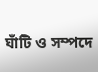ঘাঁটি ও সম্পদে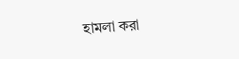হামলা করা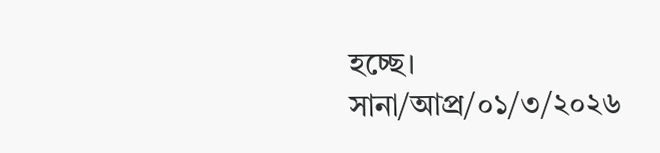হচ্ছে।
সানা/আপ্র/০১/৩/২০২৬